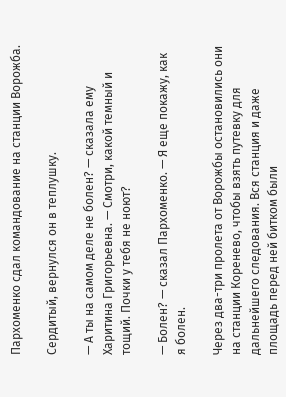Пархоменко сдал командование на станции Ворожба.

Сердитый, вернулся он в теплушку.

— А ты на самом деле не болен? — сказала ему Харитина Григорьевна. — Смотри, какой темный и тощий. Почки у тебя не ноют?

— Болен? — сказал Пархоменко. — Я еще покажу, как я болен.

Через два-три пролета от Ворожбы остановились они на станции Коренево, чтобы взять путевку для дальнейшего следования. Вся станция и даже площадь перед ней битком были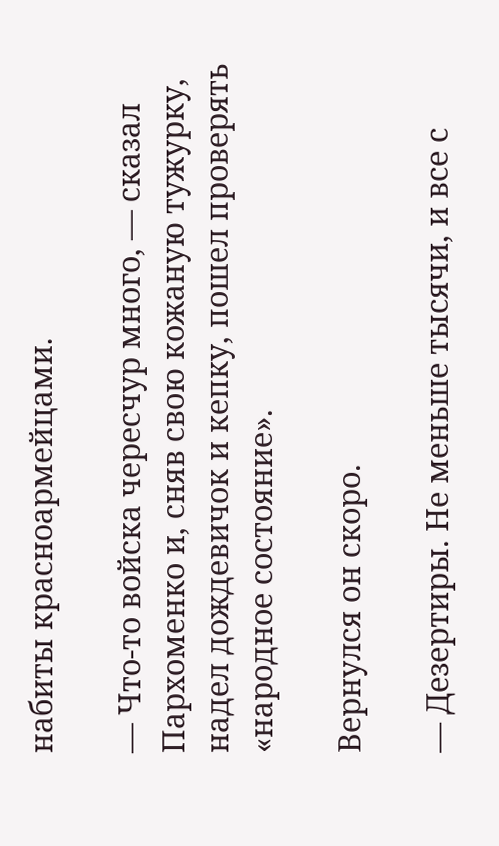набиты красноармейцами.

— Что-то войска чересчур много, — сказал Пархоменко и, сняв свою кожаную тужурку, надел дождевичок и кепку, пошел проверять «народное состояние».

Вернулся он скоро.

— Дезертиры. Не меньше тысячи, и все с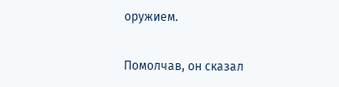оружием.

Помолчав, он сказал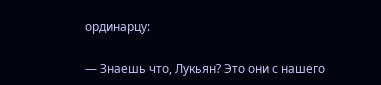ординарцу:

— Знаешь что, Лукьян? Это они с нашего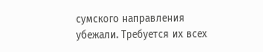сумского направления убежали. Требуется их всех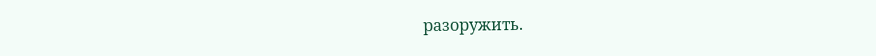разоружить.